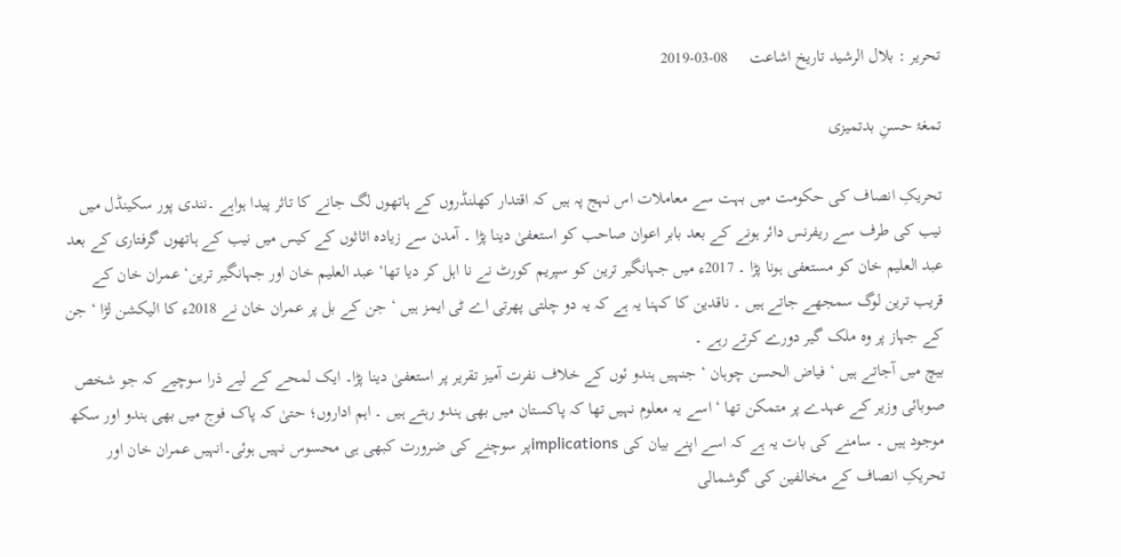تحریر : بلال الرشید تاریخ اشاعت     08-03-2019

تمغۂ حسنِ بدتمیزی

تحریکِ انصاف کی حکومت میں بہت سے معاملات اس نہج پہ ہیں کہ اقتدار کھلنڈروں کے ہاتھوں لگ جانے کا تاثر پیدا ہواہے ۔نندی پور سکینڈل میں نیب کی طرف سے ریفرنس دائر ہونے کے بعد بابر اعوان صاحب کو استعفیٰ دینا پڑا ۔ آمدن سے زیادہ اثاثوں کے کیس میں نیب کے ہاتھوں گرفتاری کے بعد عبد العلیم خان کو مستعفی ہونا پڑا ۔ 2017ء میں جہانگیر ترین کو سپریم کورٹ نے نا اہل کر دیا تھا‘ عبد العلیم خان اور جہانگیر ترین‘ عمران خان کے قریب ترین لوگ سمجھے جاتے ہیں ۔ ناقدین کا کہنا یہ ہے کہ یہ دو چلتی پھرتی اے ٹی ایمز ہیں ‘ جن کے بل پر عمران خان نے 2018ء کا الیکشن لڑا ‘ جن کے جہاز پر وہ ملک گیر دورے کرتے رہے ۔
بیچ میں آجاتے ہیں ‘ فیاض الحسن چوہان ‘ جنہیں ہندو ئوں کے خلاف نفرت آمیز تقریر پر استعفیٰ دینا پڑا۔ ایک لمحے کے لیے ذرا سوچیے کہ جو شخص صوبائی وزیر کے عہدے پر متمکن تھا ‘ اسے یہ معلوم نہیں تھا کہ پاکستان میں بھی ہندو رہتے ہیں ۔ اہم اداروں؛ حتیٰ کہ پاک فوج میں بھی ہندو اور سکھ موجود ہیں ۔ سامنے کی بات یہ ہے کہ اسے اپنے بیان کی implicationsپر سوچنے کی ضرورت کبھی ہی محسوس نہیں ہوئی۔انہیں عمران خان اور تحریکِ انصاف کے مخالفین کی گوشمالی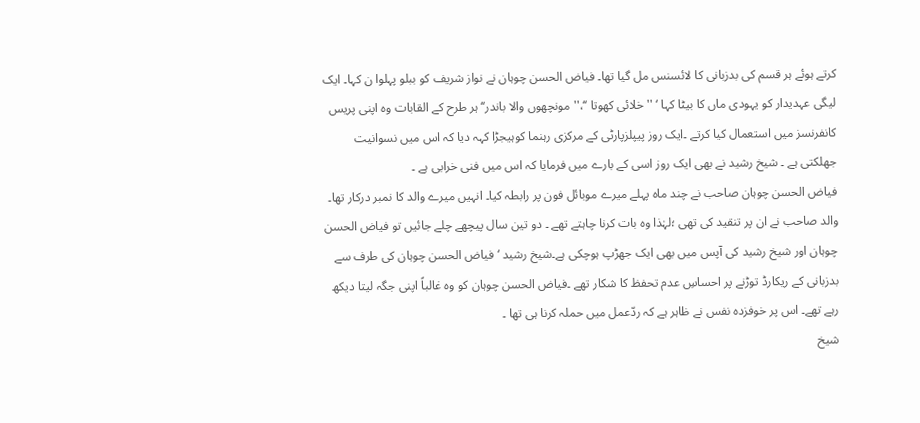کرتے ہوئے ہر قسم کی بدزبانی کا لائسنس مل گیا تھا۔ فیاض الحسن چوہان نے نواز شریف کو ببلو پہلوا ن کہا۔ ایک لیگی عہدیدار کو یہودی ماں کا بیٹا کہا ‘ '' خلائی کھوتا ‘‘،'' مونچھوں والا باندر‘‘ ہر طرح کے القابات وہ اپنی پریس کانفرنسز میں استعمال کیا کرتے ۔ایک روز پیپلزپارٹی کے مرکزی رہنما کوہیجڑا کہہ دیا کہ اس میں نسوانیت جھلکتی ہے ۔ شیخ رشید نے بھی ایک روز اسی کے بارے میں فرمایا کہ اس میں فنی خرابی ہے ۔
فیاض الحسن چوہان صاحب نے چند ماہ پہلے میرے موبائل فون پر رابطہ کیا۔ انہیں میرے والد کا نمبر درکار تھا۔ والد صاحب نے ان پر تنقید کی تھی ؛لہٰذا وہ بات کرنا چاہتے تھے ۔ دو تین سال پیچھے چلے جائیں تو فیاض الحسن چوہان اور شیخ رشید کی آپس میں بھی ایک جھڑپ ہوچکی ہے۔شیخ رشید ‘فیاض الحسن چوہان کی طرف سے بدزبانی کے ریکارڈ توڑنے پر احساسِ عدم تحفظ کا شکار تھے ۔فیاض الحسن چوہان کو وہ غالباً اپنی جگہ لیتا دیکھ رہے تھے۔ اس پر خوفزدہ نفس نے ظاہر ہے کہ ردّعمل میں حملہ کرنا ہی تھا ۔
شیخ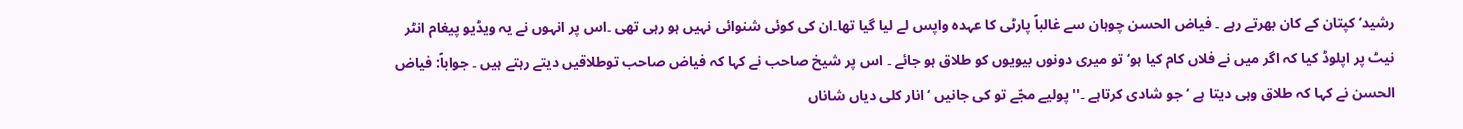رشید‘ کپتان کے کان بھرتے رہے ۔ فیاض الحسن چوہان سے غالباً پارٹی کا عہدہ واپس لے لیا گیا تھا۔ان کی کوئی شنوائی نہیں ہو رہی تھی ۔اس پر انہوں نے یہ ویڈیو پیغام انٹر نیٹ پر اپلوڈ کیا کہ اگر میں نے فلاں کام کیا ہو‘ تو میری دونوں بیویوں کو طلاق ہو جائے ۔ اس پر شیخ صاحب نے کہا کہ فیاض صاحب توطلاقیں دیتے رہتے ہیں ۔ جواباً: فیاض الحسن نے کہا کہ طلاق وہی دیتا ہے ‘ جو شادی کرتاہے ۔'' پولیے مجّے تو کی جانیں ‘ انار کلی دیاں شاناں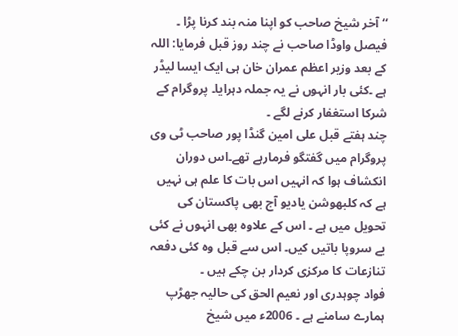‘‘آخر شیخ صاحب کو اپنا منہ بند کرنا پڑا ۔
فیصل واوڈا صاحب نے چند روز قبل فرمایا: اللہ کے بعد وزیر اعظم عمران خان ہی ایک ایسا لیڈر ہے ۔کئی بار انہوں نے یہ جملہ دہرایا۔ پروگرام کے شرکا استغفار کرنے لگے ۔
چند ہفتے قبل علی امین گنڈا پور صاحب ٹی وی پروگرام میں گفتگو فرمارہے تھے۔اس دوران انکشاف ہوا کہ انہیں اس بات کا علم ہی نہیں ہے کہ کلبھوشن یادیو آج بھی پاکستان کی تحویل میں ہے ۔ اس کے علاوہ بھی انہوں نے کئی بے سروپا باتیں کیں۔ اس سے قبل وہ کئی دفعہ تنازعات کا مرکزی کردار بن چکے ہیں ۔
فواد چوہدری اور نعیم الحق کی حالیہ جھڑپ ہمارے سامنے ہے ۔ 2006ء میں شیخ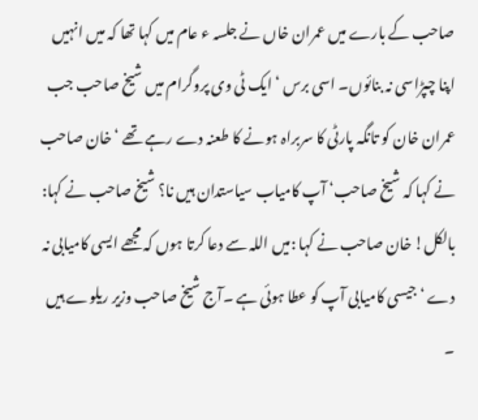صاحب کے بارے میں عمران خاں نے جلسہ ء عام میں کہا تھا کہ میں انہیں اپنا چپڑاسی نہ بنائوں۔ اسی برس ‘ ایک ٹی وی پروگرام میں شیخ صاحب جب عمران خان کو تانگہ پارٹی کا سربراہ ہونے کا طعنہ دے رہے تھے ‘ خان صاحب نے کہا کہ شیخ صاحب‘ آپ کامیاب سیاستدان ہیں نا؟ شیخ صاحب نے کہا: بالکل! خان صاحب نے کہا :میں اللہ سے دعا کرتا ہوں کہ مجھے ایسی کامیابی نہ دے ‘ جیسی کامیابی آپ کو عطا ہوئی ہے ۔آج شیخ صاحب وزیر ریلوے ہیں ۔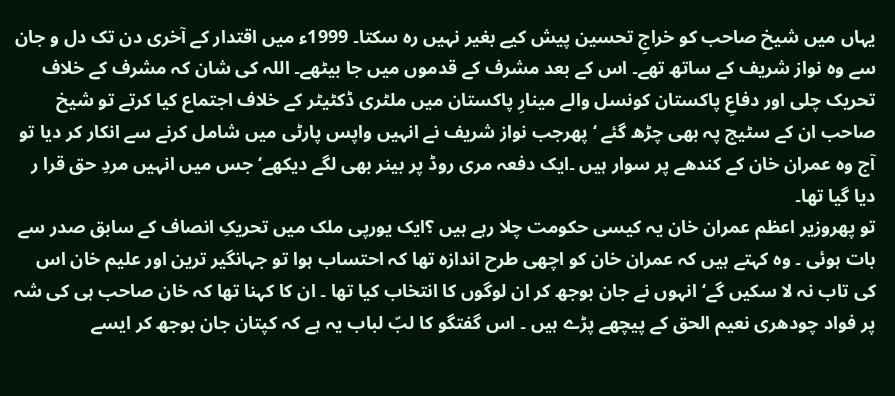یہاں میں شیخ صاحب کو خراجِ تحسین پیش کیے بغیر نہیں رہ سکتا۔ 1999ء میں اقتدار کے آخری دن تک دل و جان سے وہ نواز شریف کے ساتھ تھے۔ اس کے بعد مشرف کے قدموں میں جا بیٹھے۔ اللہ کی شان کہ مشرف کے خلاف تحریک چلی اور دفاعِ پاکستان کونسل والے مینارِ پاکستان میں ملٹری ڈکٹیٹر کے خلاف اجتماع کیا کرتے تو شیخ صاحب ان کے سٹیج پہ بھی چڑھ گئے ‘ پھرجب نواز شریف نے انہیں واپس پارٹی میں شامل کرنے سے انکار کر دیا تو آج وہ عمران خان کے کندھے پر سوار ہیں ۔ایک دفعہ مری روڈ پر بینر بھی لگے دیکھے‘ جس میں انہیں مردِ حق قرا ر دیا گیا تھا۔
تو پھروزیر اعظم عمران خان یہ کیسی حکومت چلا رہے ہیں ؟ایک یورپی ملک میں تحریکِ انصاف کے سابق صدر سے بات ہوئی ۔ وہ کہتے ہیں کہ عمران خان کو اچھی طرح اندازہ تھا کہ احتساب ہوا تو جہانگیر ترین اور علیم خان اس کی تاب نہ لا سکیں گے‘ انہوں نے جان بوجھ کر ان لوگوں کا انتخاب کیا تھا ۔ ان کا کہنا تھا کہ خان صاحب ہی کی شہ پر فواد چودھری نعیم الحق کے پیچھے پڑے ہیں ۔ اس گفتگو کا لبّ لباب یہ ہے کہ کپتان جان بوجھ کر ایسے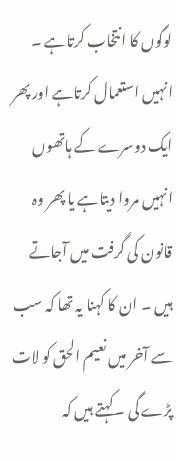لوگوں کا انتخاب کرتاہے ۔ انہیں استعمال کرتاہے اور پھر ایک دوسرے کے ہاتھوں انہیں مروا دیتاہے یا پھر وہ قانون کی گرفت میں آجاتے ہیں ۔ ان کا کہنا یہ تھا کہ سب سے آخر میں نعیم الحق کو لات پڑے گی ۔کہتے ہیں کہ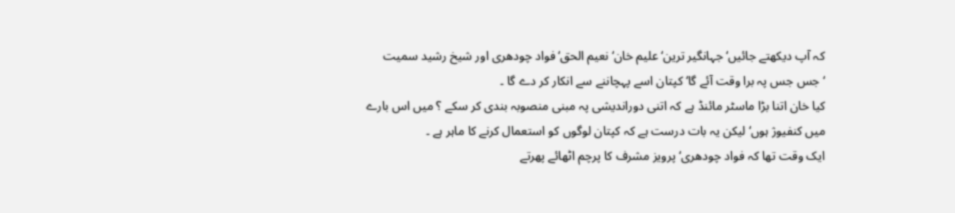کہ آپ دیکھتے جائیں‘ جہانگیر ترین‘ علیم خان‘ نعیم الحق‘ فواد چودھری اور شیخ رشید سمیت ‘جس جس پہ برا وقت آئے گا‘ کپتان اسے پہچاننے سے انکار کر دے گا ۔
کیا خان اتنا بڑا ماسٹر مائنڈ ہے کہ اتنی دوراندیشی پہ مبنی منصوبہ بندی کر سکے ؟ میں اس بارے میں کنفیوژ ہوں‘ لیکن یہ بات درست ہے کہ کپتان لوگوں کو استعمال کرنے کا ماہر ہے ۔
ایک وقت تھا کہ فواد چودھری‘ پرویز مشرف کا پرچم اٹھائے پھرتے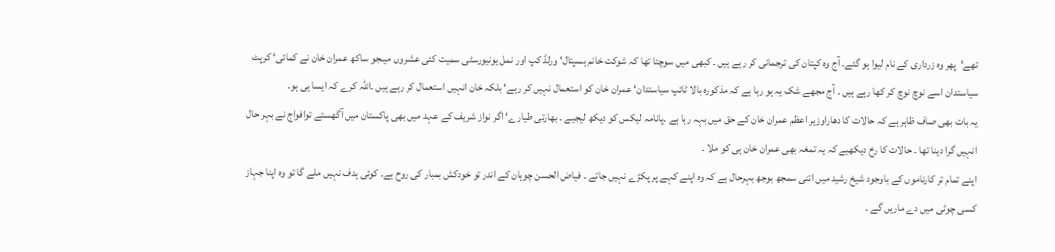تھے‘پھر وہ زرداری کے نام لیوا ہو گئے۔ آج وہ کپتان کی ترجمانی کر رہے ہیں ۔ کبھی میں سوچتا تھا کہ شوکت خانم ہسپتال‘ ورلڈ کپ اور نمل یونیورسٹی سمیت کئی عشروں میںجو ساکھ عمران خان نے کمائی‘ کرپٹ سیاستدان اسے نوچ نوچ کر کھا رہے ہیں ۔ آج مجھے شک یہ ہو رہا ہے کہ مذکورہ بالا ٹائپ سیاستدان‘ عمران خان کو استعمال نہیں کر رہے‘ بلکہ خان انہیں استعمال کر رہے ہیں ۔اللہ کرے کہ ایسا ہی ہو۔
یہ بات بھی صاف ظاہر ہے کہ حالات کا دھاراوزیر اعظم عمران خان کے حق میں بہہ رہا ہے ۔پانامہ لیکس کو دیکھ لیجیے ۔ بھارتی طیارے‘ اگر نواز شریف کے عہد میں بھی پاکستان میں آگھستے توافواج نے بہر حال انہیں گرا دینا تھا ۔ حالات کا رخ دیکھیے کہ یہ تمغہ بھی عمران خان ہی کو ملا ۔
اپنے تمام تر کارناموں کے باوجود شیخ رشید میں اتنی سمجھ بوجھ بہرحال ہے کہ وہ اپنے کہے پر پکڑے نہیں جاتے ۔ فیاض الحسن چوہان کے اندر تو خودکش بمبار کی روح ہے۔ کوئی ہدف نہیں ملے گا تو وہ اپنا جہاز کسی چوٹی میں دے ماریں گے ۔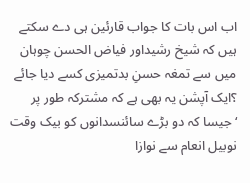اب اس بات کا جواب قارئین ہی دے سکتے ہیں کہ شیخ رشیداور فیاض الحسن چوہان میں سے تمغہ حسنِ بدتمیزی کسے دیا جائے ؟ایک آپشن یہ بھی ہے کہ مشترکہ طور پر ‘جیسا کہ دو بڑے سائنسدانوں کو بیک وقت نوبیل انعام سے نوازا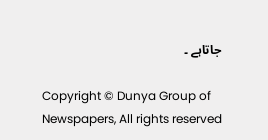جاتاہے ۔

Copyright © Dunya Group of Newspapers, All rights reserved